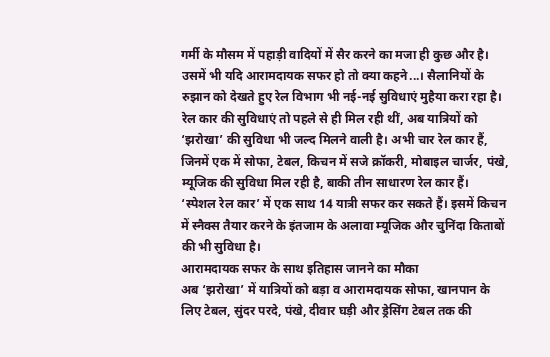गर्मी के मौसम में पहाड़ी वादियों में सैर करने का मजा ही कुछ और है। उसमें भी यदि आरामदायक सफर हो तो क्या कहने...। सैलानियों के रुझान को देखते हुए रेल विभाग भी नई-नई सुविधाएं मुहैया करा रहा है।
रेल कार की सुविधाएं तो पहले से ही मिल रही थीं, अब यात्रियों को ‘झरोखा’ की सुविधा भी जल्द मिलने वाली है। अभी चार रेल कार हैं, जिनमें एक में सोफा, टेबल, किचन में सजे क्रॉकरी, मोबाइल चार्जर, पंखे, म्यूजिक की सुविधा मिल रही है, बाकी तीन साधारण रेल कार हैं।
‘स्पेशल रेल कार’ में एक साथ 14 यात्री सफर कर सकते हैं। इसमें किचन में स्नैक्स तैयार करने के इंतजाम के अलावा म्यूजिक और चुनिंदा किताबों की भी सुविधा है।
आरामदायक सफर के साथ इतिहास जानने का मौका
अब ‘झरोखा’ में यात्रियों को बड़ा व आरामदायक सोफा, खानपान के लिए टेबल, सुंदर परदे, पंखे, दीवार घड़ी और ड्रेसिंग टेबल तक की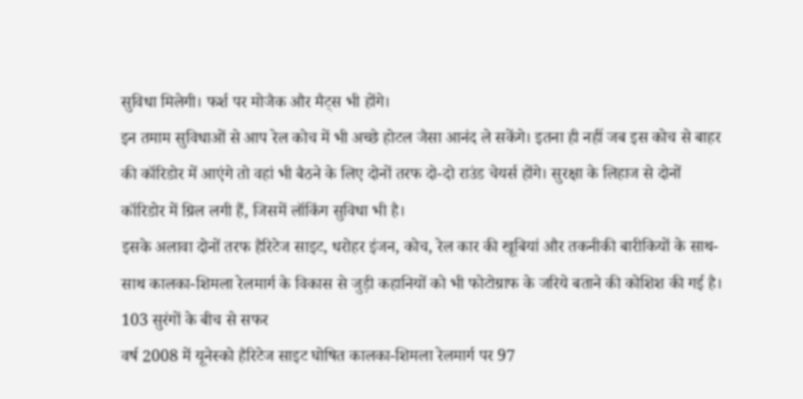सुविधा मिलेगी। फर्श पर मोजैक और मैट्स भी होंगे।
इन तमाम सुविधाओं से आप रेल कोच में भी अच्छे होटल जैसा आनंद ले सकेंगे। इतना ही नहीं जब इस कोच से बाहर की कॉरिडोर में आएंगे तो वहां भी बैठने के लिए दोनों तरफ दो-दो राउंड चेयर्स होंगे। सुरक्षा के लिहाज से दोनों कॉरिडोर में ग्रिल लगी हैं, जिसमें लॉकिंग सुविधा भी है।
इसके अलावा दोनों तरफ हैरिटेज साइट, धरोहर इंजन, कोच, रेल कार की खूबियां और तकनीकी बारीकियों के साथ-साथ कालका-शिमला रेलमार्ग के विकास से जुड़ी कहानियों को भी फोटोग्राफ के जरिये बताने की कोशिश की गई है।
103 सुरंगों के बीच से सफर
वर्ष 2008 में यूनेस्को हैरिटेज साइट घोषित कालका-शिमला रेलमार्ग पर 97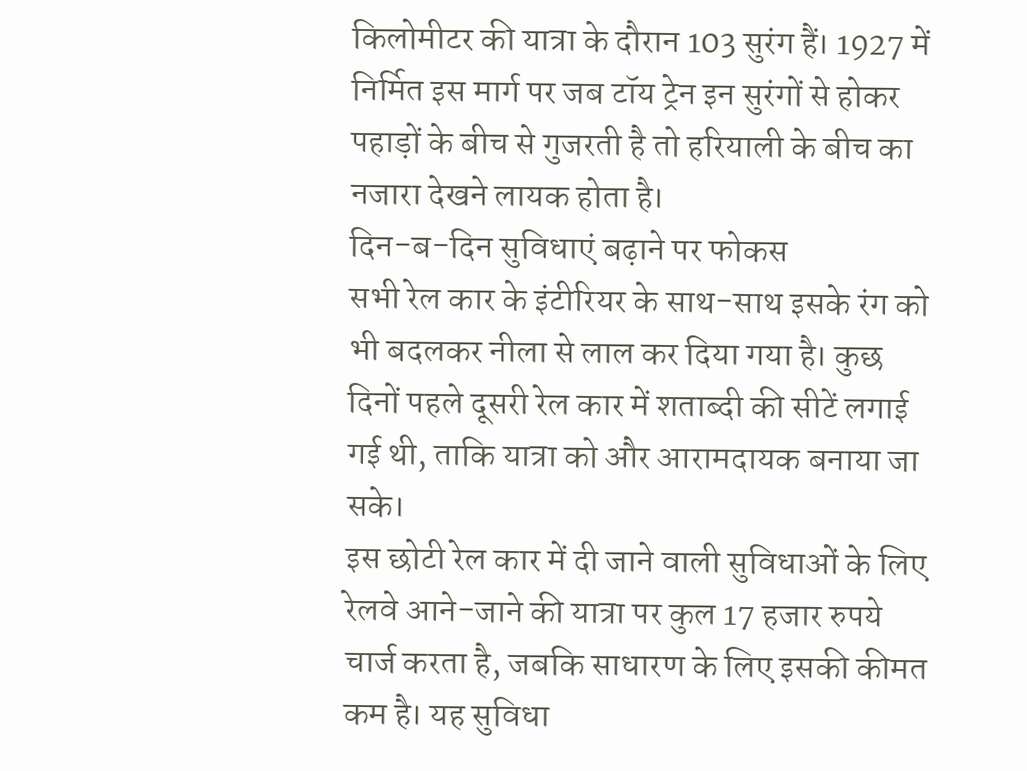किलोमीटर की यात्रा के दौरान 103 सुरंग हैं। 1927 में निर्मित इस मार्ग पर जब टॉय ट्रेन इन सुरंगों से होकर पहाड़ों के बीच से गुजरती है तो हरियाली के बीच का नजारा देखने लायक होता है।
दिन-ब-दिन सुविधाएं बढ़ाने पर फोकस
सभी रेल कार के इंटीरियर के साथ-साथ इसके रंग को भी बदलकर नीला से लाल कर दिया गया है। कुछ दिनों पहले दूसरी रेल कार में शताब्दी की सीटें लगाई गई थी, ताकि यात्रा को और आरामदायक बनाया जा सके।
इस छोटी रेल कार में दी जाने वाली सुविधाओं के लिए रेलवे आने-जाने की यात्रा पर कुल 17 हजार रुपये चार्ज करता है, जबकि साधारण के लिए इसकी कीमत कम है। यह सुविधा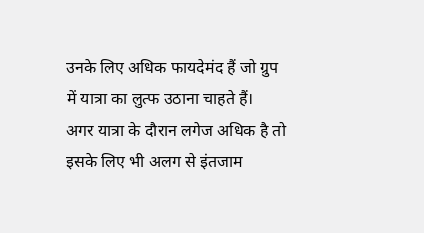उनके लिए अधिक फायदेमंद हैं जो ग्रुप में यात्रा का लुत्फ उठाना चाहते हैं।
अगर यात्रा के दौरान लगेज अधिक है तो इसके लिए भी अलग से इंतजाम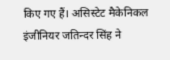किए गए हैं। असिस्टेट मैकेनिकल इंजीनियर जतिन्दर सिंह ने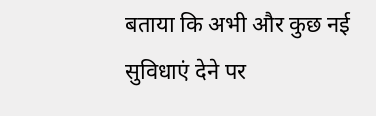बताया कि अभी और कुछ नई सुविधाएं देने पर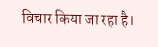विचार किया जा रहा है।